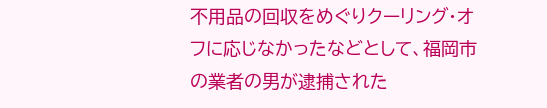不用品の回収をめぐりクーリング・オフに応じなかったなどとして、福岡市の業者の男が逮捕された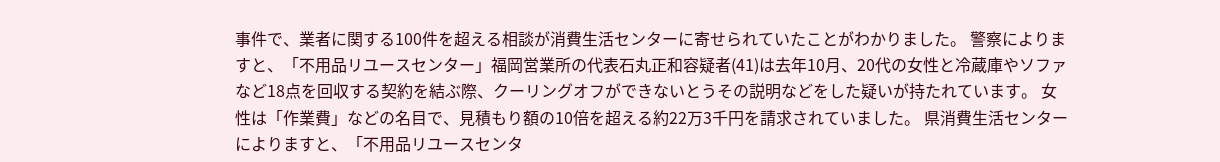事件で、業者に関する100件を超える相談が消費生活センターに寄せられていたことがわかりました。 警察によりますと、「不用品リユースセンター」福岡営業所の代表石丸正和容疑者(41)は去年10月、20代の女性と冷蔵庫やソファなど18点を回収する契約を結ぶ際、クーリングオフができないとうその説明などをした疑いが持たれています。 女性は「作業費」などの名目で、見積もり額の10倍を超える約22万3千円を請求されていました。 県消費生活センターによりますと、「不用品リユースセンタ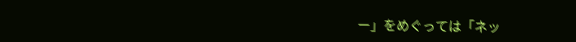ー」をめぐっては「ネッ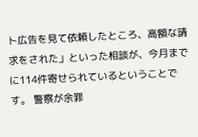ト広告を見て依頼したところ、高額な請求をされた」といった相談が、今月までに114件寄せられているということです。 警察が余罪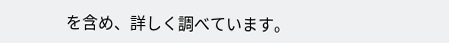を含め、詳しく調べています。